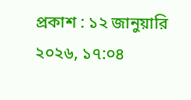প্রকাশ : ১২ জানুয়ারি ২০২৬, ১৭:০৪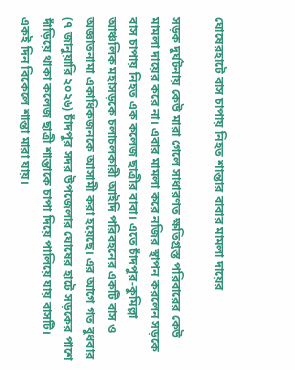ঘোষেরহাটে বাস চাপায় নিহত শান্তার বাবার মামলা দায়ের

সড়ক দুর্ঘটনায় কেউ মারা গেলে সাধারণত ক্ষতিগ্রস্ত পরিবারের কেউ মামলা দায়ের করে না। এবার মামলা করে নজির স্থাপন করলেন সড়কে বাস চাপায় নিহত এক কলেজ ছাত্রীর বাবা। এতে চাঁদপুর-কুমিল্লা আঞ্চলিক মহাসড়কে চলাচলকারী আইদি পরিবহনের একটি বাস ও অজ্ঞাতনামা একাধিকজনকে আসামী করা হয়েছে। এর আগে গত বুধবার (৭ জানুয়ারি ২০২৬) চাঁদপুর সদর উপজেলার ঘোষের হাটে সড়কের পাশে দাঁড়িয়ে থাকা কলেজ ছাত্রী শান্তাকে চাপা দিয়ে পালিয়ে যায় বাসটি। একই দিন বিকেলে শান্তা মারা যায়।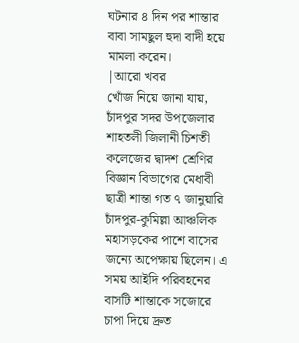ঘটনার ৪ দিন পর শান্তার বাবা সামছুল হুদা বাদী হয়ে মামলা করেন।
|আরো খবর
খোঁজ নিয়ে জানা যায়, চাঁদপুর সদর উপজেলার শাহতলী জিলানী চিশতী কলেজের দ্বাদশ শ্রেণির বিজ্ঞান বিভাগের মেধাবী
ছাত্রী শান্তা গত ৭ জানুয়ারি চাঁদপুর-কুমিল্লা আঞ্চলিক মহাসড়কের পাশে বাসের জন্যে অপেক্ষায় ছিলেন। এ সময় আইদি পরিবহনের বাসটি শান্তাকে সজোরে চাপা দিয়ে দ্রুত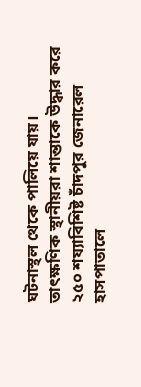ঘটনাস্থল থেকে পালিয়ে যায়।
তাৎক্ষণিক স্থানীয়রা শান্তাকে উদ্ধার করে ২৫০ শয্যাবিশিষ্ট চাঁদপুর জেনারেল হাসপাতালে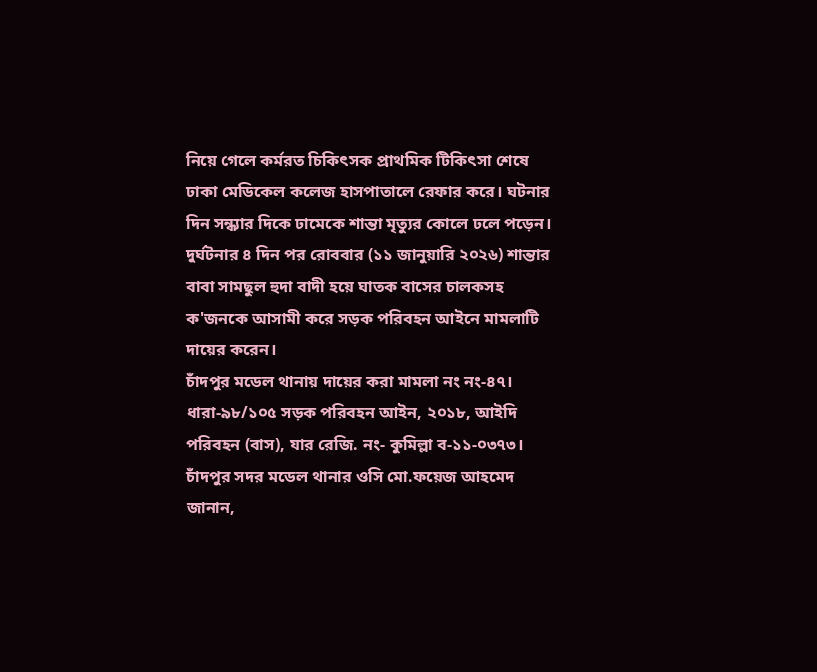নিয়ে গেলে কর্মরত চিকিৎসক প্রাথমিক টিকিৎসা শেষে ঢাকা মেডিকেল কলেজ হাসপাতালে রেফার করে। ঘটনার দিন সন্ধ্যার দিকে ঢামেকে শান্তা মৃত্যুর কোলে ঢলে পড়েন।
দুর্ঘটনার ৪ দিন পর রোববার (১১ জানুয়ারি ২০২৬) শান্তার বাবা সামছুল হুদা বাদী হয়ে ঘাতক বাসের চালকসহ ক'জনকে আসামী করে সড়ক পরিবহন আইনে মামলাটি দায়ের করেন।
চাঁদপুর মডেল থানায় দায়ের করা মামলা নং নং-৪৭। ধারা-৯৮/১০৫ সড়ক পরিবহন আইন, ২০১৮, আইদি পরিবহন (বাস), যার রেজি. নং- কুমিল্লা ব-১১-০৩৭৩।
চাঁদপুর সদর মডেল থানার ওসি মো.ফয়েজ আহমেদ জানান,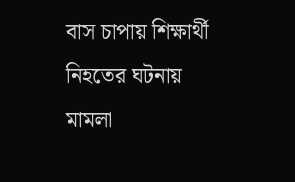বাস চাপায় শিক্ষার্থী নিহতের ঘটনায় মামলা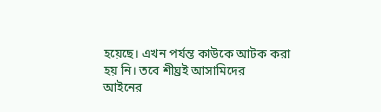হয়েছে। এখন পর্যন্ত কাউকে আটক করা হয় নি। তবে শীঘ্রই আসামিদের
আইনের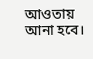আওতায় আনা হবে।